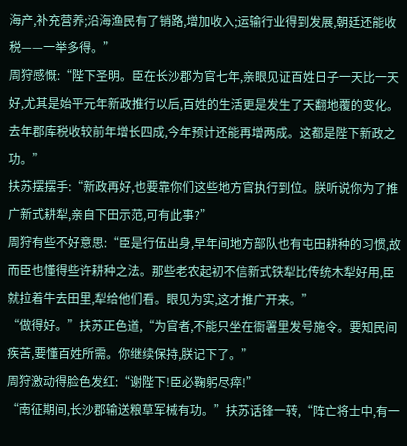海产,补充营养;沿海渔民有了销路,增加收入;运输行业得到发展,朝廷还能收税——一举多得。”
周狩感慨:“陛下圣明。臣在长沙郡为官七年,亲眼见证百姓日子一天比一天好,尤其是始平元年新政推行以后,百姓的生活更是发生了天翻地覆的变化。去年郡库税收较前年增长四成,今年预计还能再增两成。这都是陛下新政之功。”
扶苏摆摆手:“新政再好,也要靠你们这些地方官执行到位。朕听说你为了推广新式耕犁,亲自下田示范,可有此事?”
周狩有些不好意思:“臣是行伍出身,早年间地方部队也有屯田耕种的习惯,故而臣也懂得些许耕种之法。那些老农起初不信新式铁犁比传统木犁好用,臣就拉着牛去田里,犁给他们看。眼见为实,这才推广开来。”
“做得好。”扶苏正色道,“为官者,不能只坐在衙署里发号施令。要知民间疾苦,要懂百姓所需。你继续保持,朕记下了。”
周狩激动得脸色发红:“谢陛下!臣必鞠躬尽瘁!”
“南征期间,长沙郡输送粮草军械有功。”扶苏话锋一转,“阵亡将士中,有一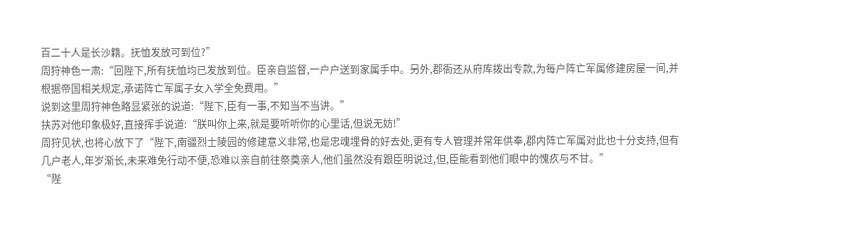百二十人是长沙籍。抚恤发放可到位?”
周狩神色一肃:“回陛下,所有抚恤均已发放到位。臣亲自监督,一户户送到家属手中。另外,郡衙还从府库拨出专款,为每户阵亡军属修建房屋一间,并根据帝国相关规定,承诺阵亡军属子女入学全免费用。”
说到这里周狩神色略显紧张的说道:“陛下,臣有一事,不知当不当讲。”
扶苏对他印象极好,直接挥手说道:“朕叫你上来,就是要听听你的心里话,但说无妨!”
周狩见状,也将心放下了“陛下,南疆烈士陵园的修建意义非常,也是忠魂埋骨的好去处,更有专人管理并常年供奉,郡内阵亡军属对此也十分支持,但有几户老人,年岁渐长,未来难免行动不便,恐难以亲自前往祭奠亲人,他们虽然没有跟臣明说过,但,臣能看到他们眼中的愧疚与不甘。”
“陛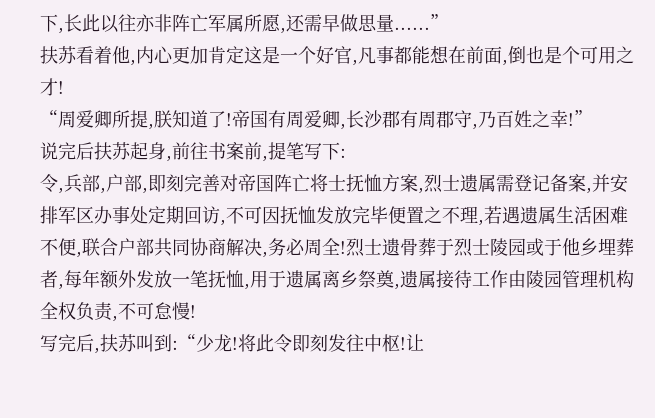下,长此以往亦非阵亡军属所愿,还需早做思量......”
扶苏看着他,内心更加肯定这是一个好官,凡事都能想在前面,倒也是个可用之才!
“周爱卿所提,朕知道了!帝国有周爱卿,长沙郡有周郡守,乃百姓之幸!”
说完后扶苏起身,前往书案前,提笔写下:
令,兵部,户部,即刻完善对帝国阵亡将士抚恤方案,烈士遗属需登记备案,并安排军区办事处定期回访,不可因抚恤发放完毕便置之不理,若遇遗属生活困难不便,联合户部共同协商解决,务必周全!烈士遗骨葬于烈士陵园或于他乡埋葬者,每年额外发放一笔抚恤,用于遗属离乡祭奠,遗属接待工作由陵园管理机构全权负责,不可怠慢!
写完后,扶苏叫到:“少龙!将此令即刻发往中枢!让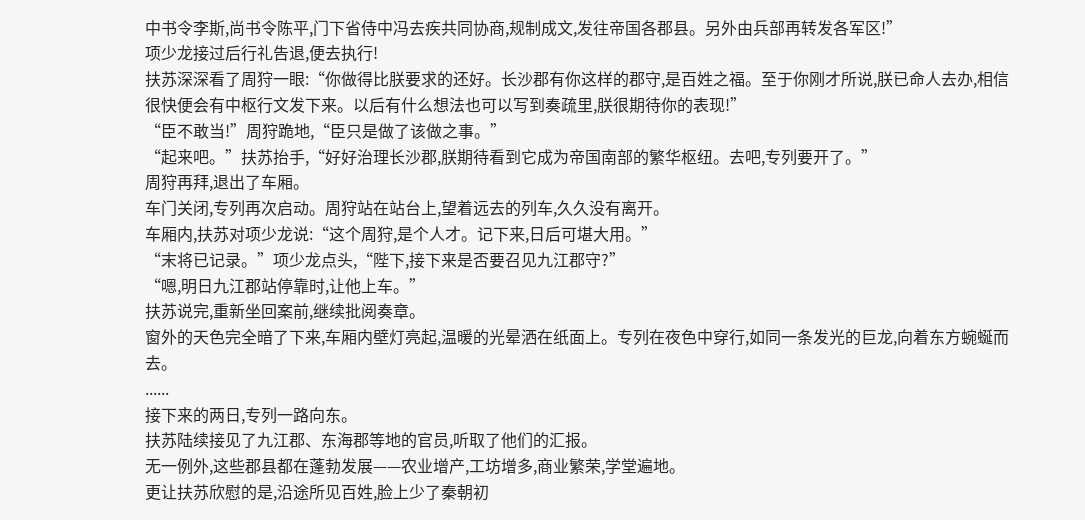中书令李斯,尚书令陈平,门下省侍中冯去疾共同协商,规制成文,发往帝国各郡县。另外由兵部再转发各军区!”
项少龙接过后行礼告退,便去执行!
扶苏深深看了周狩一眼:“你做得比朕要求的还好。长沙郡有你这样的郡守,是百姓之福。至于你刚才所说,朕已命人去办,相信很快便会有中枢行文发下来。以后有什么想法也可以写到奏疏里,朕很期待你的表现!”
“臣不敢当!”周狩跪地,“臣只是做了该做之事。”
“起来吧。”扶苏抬手,“好好治理长沙郡,朕期待看到它成为帝国南部的繁华枢纽。去吧,专列要开了。”
周狩再拜,退出了车厢。
车门关闭,专列再次启动。周狩站在站台上,望着远去的列车,久久没有离开。
车厢内,扶苏对项少龙说:“这个周狩,是个人才。记下来,日后可堪大用。”
“末将已记录。”项少龙点头,“陛下,接下来是否要召见九江郡守?”
“嗯,明日九江郡站停靠时,让他上车。”
扶苏说完,重新坐回案前,继续批阅奏章。
窗外的天色完全暗了下来,车厢内壁灯亮起,温暖的光晕洒在纸面上。专列在夜色中穿行,如同一条发光的巨龙,向着东方蜿蜒而去。
......
接下来的两日,专列一路向东。
扶苏陆续接见了九江郡、东海郡等地的官员,听取了他们的汇报。
无一例外,这些郡县都在蓬勃发展——农业增产,工坊增多,商业繁荣,学堂遍地。
更让扶苏欣慰的是,沿途所见百姓,脸上少了秦朝初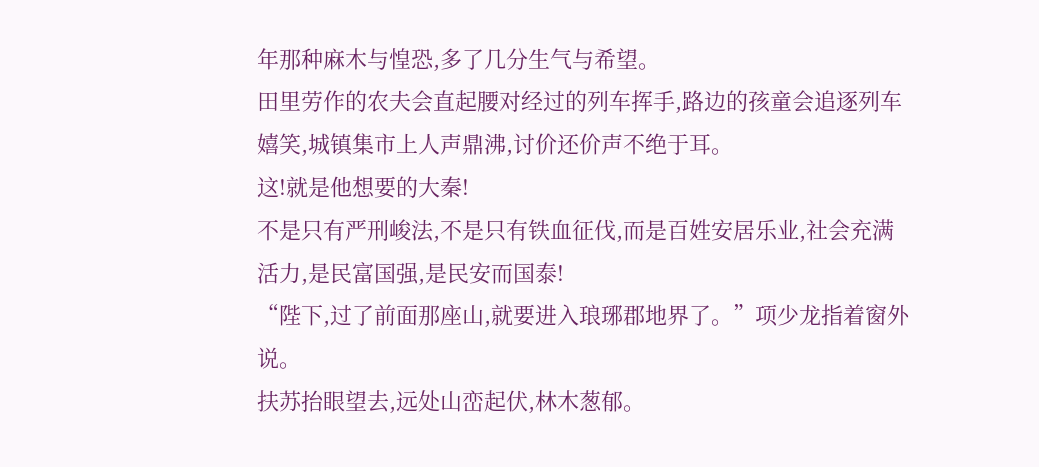年那种麻木与惶恐,多了几分生气与希望。
田里劳作的农夫会直起腰对经过的列车挥手,路边的孩童会追逐列车嬉笑,城镇集市上人声鼎沸,讨价还价声不绝于耳。
这!就是他想要的大秦!
不是只有严刑峻法,不是只有铁血征伐,而是百姓安居乐业,社会充满活力,是民富国强,是民安而国泰!
“陛下,过了前面那座山,就要进入琅琊郡地界了。”项少龙指着窗外说。
扶苏抬眼望去,远处山峦起伏,林木葱郁。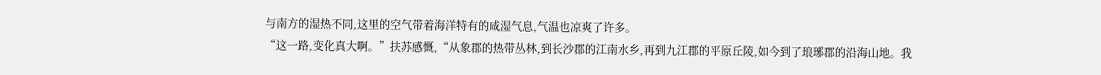与南方的湿热不同,这里的空气带着海洋特有的咸湿气息,气温也凉爽了许多。
“这一路,变化真大啊。”扶苏感慨,“从象郡的热带丛林,到长沙郡的江南水乡,再到九江郡的平原丘陵,如今到了琅琊郡的沿海山地。我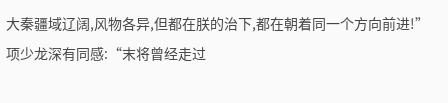大秦疆域辽阔,风物各异,但都在朕的治下,都在朝着同一个方向前进!”
项少龙深有同感:“末将曾经走过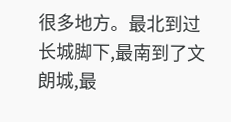很多地方。最北到过长城脚下,最南到了文朗城,最